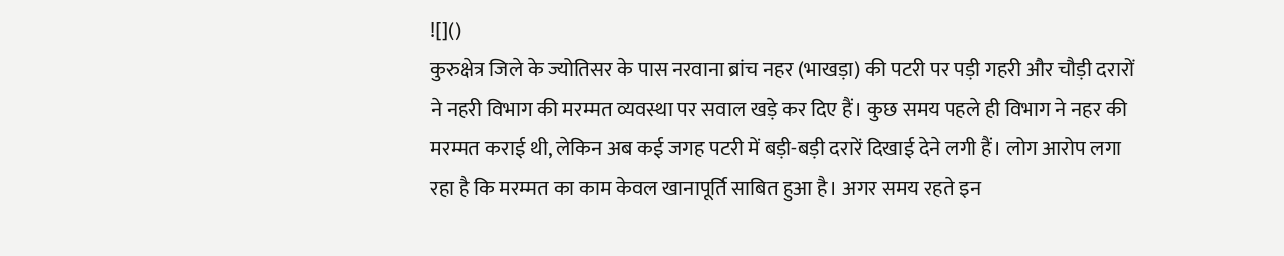![]()
कुरुक्षेत्र जिले के ज्योतिसर के पास नरवाना ब्रांच नहर (भाखड़ा) की पटरी पर पड़ी गहरी और चौड़ी दरारों ने नहरी विभाग की मरम्मत व्यवस्था पर सवाल खड़े कर दिए हैं। कुछ समय पहले ही विभाग ने नहर की मरम्मत कराई थी, लेकिन अब कई जगह पटरी में बड़ी-बड़ी दरारें दिखाई देने लगी हैं। लोग आरोप लगा रहा है कि मरम्मत का काम केवल खानापूर्ति साबित हुआ है। अगर समय रहते इन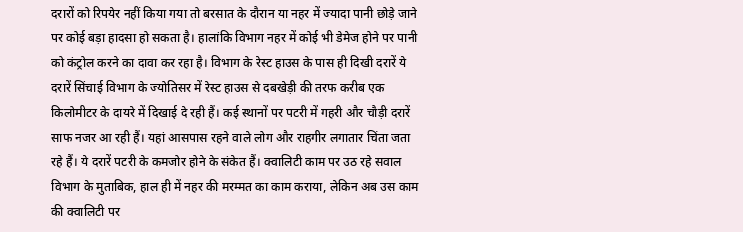दरारों को रिपयेर नहीं किया गया तो बरसात के दौरान या नहर में ज्यादा पानी छोड़े जाने पर कोई बड़ा हादसा हो सकता है। हालांकि विभाग नहर में कोई भी डेमेज होने पर पानी को कंट्रोल करने का दावा कर रहा है। विभाग के रेस्ट हाउस के पास ही दिखी दरारें ये दरारें सिंचाई विभाग के ज्योतिसर में रेस्ट हाउस से दबखेड़ी की तरफ करीब एक किलोमीटर के दायरे में दिखाई दे रही हैं। कई स्थानों पर पटरी में गहरी और चौड़ी दरारें साफ नजर आ रही हैं। यहां आसपास रहने वाले लोग और राहगीर लगातार चिंता जता रहे हैं। ये दरारें पटरी के कमजोर होने के संकेत हैं। क्वालिटी काम पर उठ रहे सवाल विभाग के मुताबिक, हाल ही में नहर की मरम्मत का काम कराया, लेकिन अब उस काम की क्वालिटी पर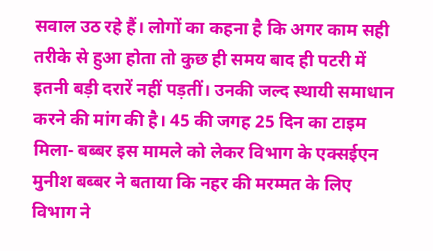सवाल उठ रहे हैं। लोगों का कहना है कि अगर काम सही तरीके से हुआ होता तो कुछ ही समय बाद ही पटरी में इतनी बड़ी दरारें नहीं पड़तीं। उनकी जल्द स्थायी समाधान करने की मांग की है। 45 की जगह 25 दिन का टाइम मिला- बब्बर इस मामले को लेकर विभाग के एक्सईएन मुनीश बब्बर ने बताया कि नहर की मरम्मत के लिए विभाग ने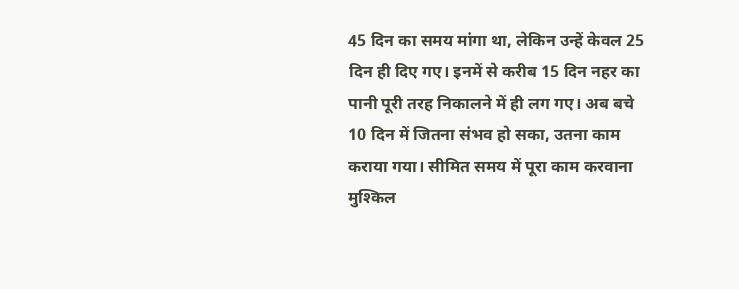45 दिन का समय मांगा था, लेकिन उन्हें केवल 25 दिन ही दिए गए। इनमें से करीब 15 दिन नहर का पानी पूरी तरह निकालने में ही लग गए। अब बचे 10 दिन में जितना संभव हो सका, उतना काम कराया गया। सीमित समय में पूरा काम करवाना मुश्किल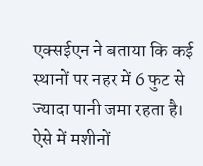एक्सईएन ने बताया कि कई स्थानों पर नहर में 6 फुट से ज्यादा पानी जमा रहता है। ऐसे में मशीनों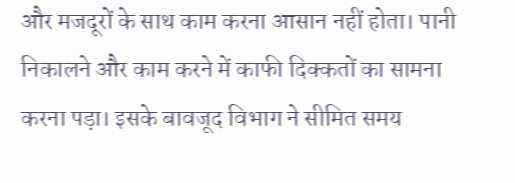और मजदूरों के साथ काम करना आसान नहीं होता। पानी निकालने और काम करने में काफी दिक्कतों का सामना करना पड़ा। इसके बावजूद विभाग ने सीमित समय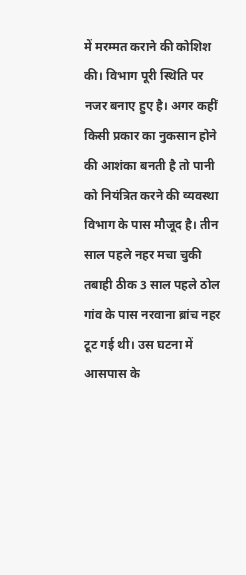में मरम्मत कराने की कोशिश की। विभाग पूरी स्थिति पर नजर बनाए हुए है। अगर कहीं किसी प्रकार का नुकसान होने की आशंका बनती है तो पानी को नियंत्रित करने की व्यवस्था विभाग के पास मौजूद है। तीन साल पहले नहर मचा चुकी तबाही ठीक 3 साल पहले ठोल गांव के पास नरवाना ब्रांच नहर टूट गई थी। उस घटना में आसपास के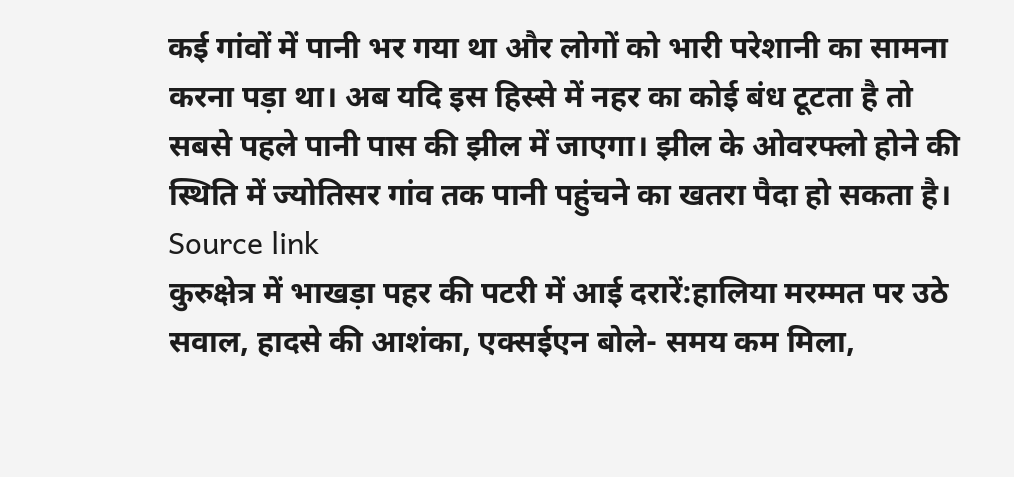कई गांवों में पानी भर गया था और लोगों को भारी परेशानी का सामना करना पड़ा था। अब यदि इस हिस्से में नहर का कोई बंध टूटता है तो सबसे पहले पानी पास की झील में जाएगा। झील के ओवरफ्लो होने की स्थिति में ज्योतिसर गांव तक पानी पहुंचने का खतरा पैदा हो सकता है।
Source link
कुरुक्षेत्र में भाखड़ा पहर की पटरी में आई दरारें:हालिया मरम्मत पर उठे सवाल, हादसे की आशंका, एक्सईएन बोले- समय कम मिला,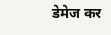डेमेज कर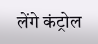लेंगे कंट्रोल